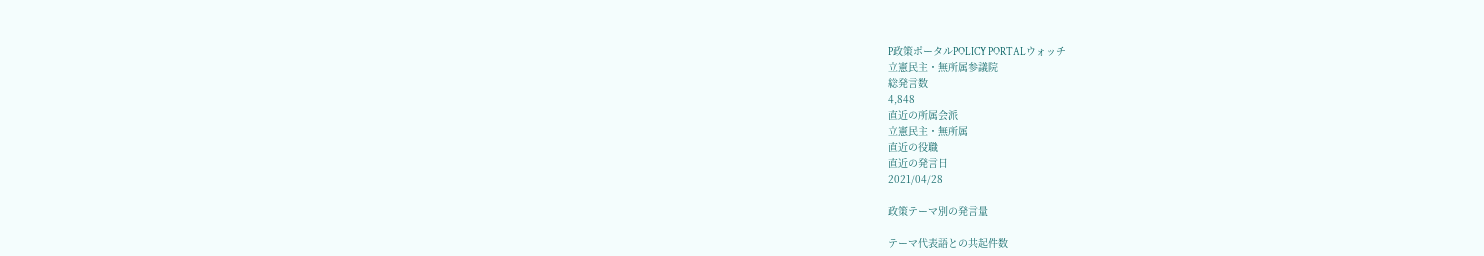P政策ポータルPOLICY PORTALウォッチ
立憲民主・無所属参議院
総発言数
4,848
直近の所属会派
立憲民主・無所属
直近の役職
直近の発言日
2021/04/28

政策テーマ別の発言量

テーマ代表語との共起件数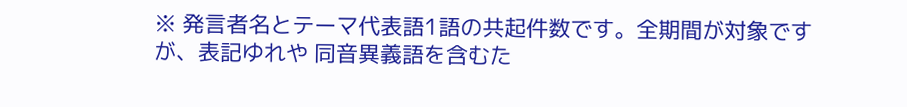※ 発言者名とテーマ代表語1語の共起件数です。全期間が対象ですが、表記ゆれや 同音異義語を含むた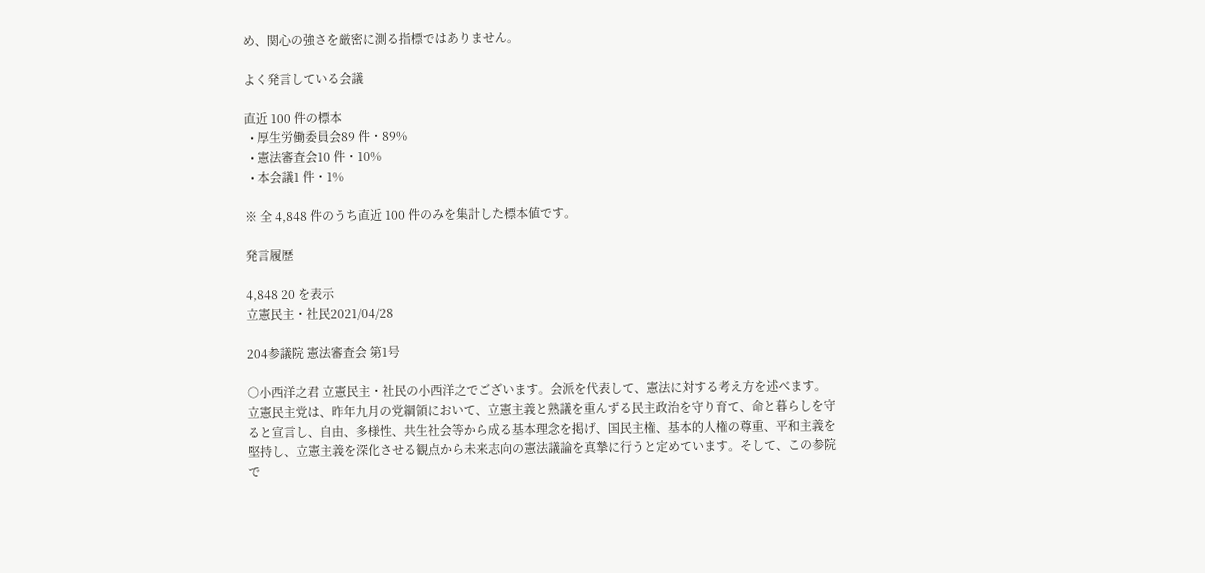め、関心の強さを厳密に測る指標ではありません。

よく発言している会議

直近 100 件の標本
  • 厚生労働委員会89 件・89%
  • 憲法審査会10 件・10%
  • 本会議1 件・1%

※ 全 4,848 件のうち直近 100 件のみを集計した標本値です。

発言履歴

4,848 20 を表示
立憲民主・社民2021/04/28

204参議院 憲法審査会 第1号

○小西洋之君 立憲民主・社民の小西洋之でございます。会派を代表して、憲法に対する考え方を述べます。 立憲民主党は、昨年九月の党綱領において、立憲主義と熟議を重んずる民主政治を守り育て、命と暮らしを守ると宣言し、自由、多様性、共生社会等から成る基本理念を掲げ、国民主権、基本的人権の尊重、平和主義を堅持し、立憲主義を深化させる観点から未来志向の憲法議論を真摯に行うと定めています。そして、この参院で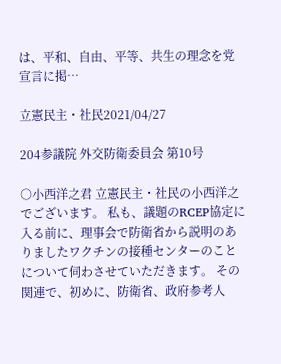は、平和、自由、平等、共生の理念を党宣言に掲…

立憲民主・社民2021/04/27

204参議院 外交防衛委員会 第10号

○小西洋之君 立憲民主・社民の小西洋之でございます。 私も、議題のRCEP協定に入る前に、理事会で防衛省から説明のありましたワクチンの接種センターのことについて伺わさせていただきます。 その関連で、初めに、防衛省、政府参考人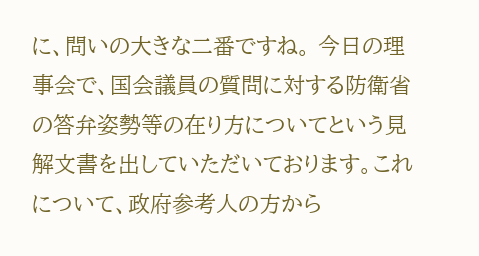に、問いの大きな二番ですね。 今日の理事会で、国会議員の質問に対する防衛省の答弁姿勢等の在り方についてという見解文書を出していただいております。これについて、政府参考人の方から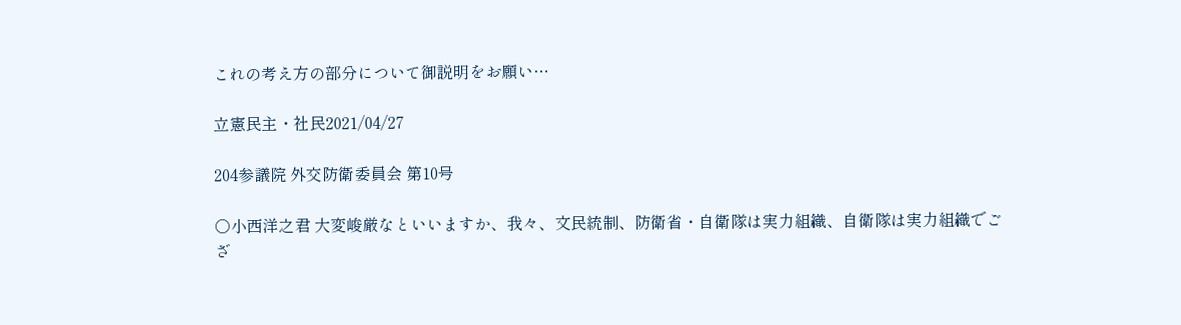これの考え方の部分について御説明をお願い…

立憲民主・社民2021/04/27

204参議院 外交防衛委員会 第10号

○小西洋之君 大変峻厳なといいますか、我々、文民統制、防衛省・自衛隊は実力組織、自衛隊は実力組織でござ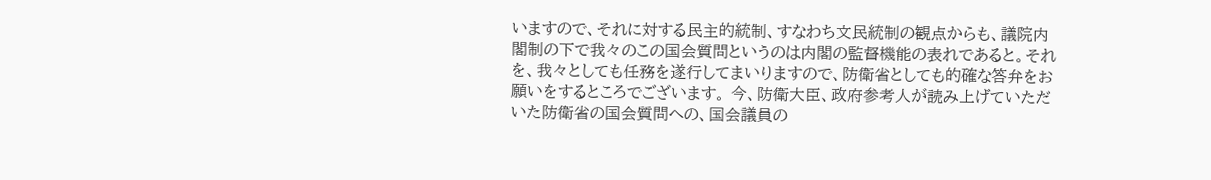いますので、それに対する民主的統制、すなわち文民統制の観点からも、議院内閣制の下で我々のこの国会質問というのは内閣の監督機能の表れであると。それを、我々としても任務を遂行してまいりますので、防衛省としても的確な答弁をお願いをするところでございます。 今、防衛大臣、政府参考人が読み上げていただいた防衛省の国会質問への、国会議員の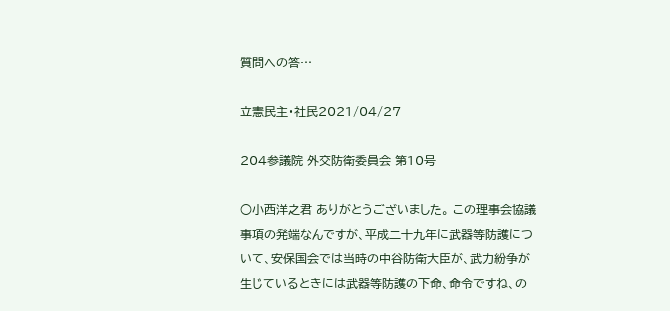質問への答…

立憲民主・社民2021/04/27

204参議院 外交防衛委員会 第10号

○小西洋之君 ありがとうございました。 この理事会協議事項の発端なんですが、平成二十九年に武器等防護について、安保国会では当時の中谷防衛大臣が、武力紛争が生じているときには武器等防護の下命、命令ですね、の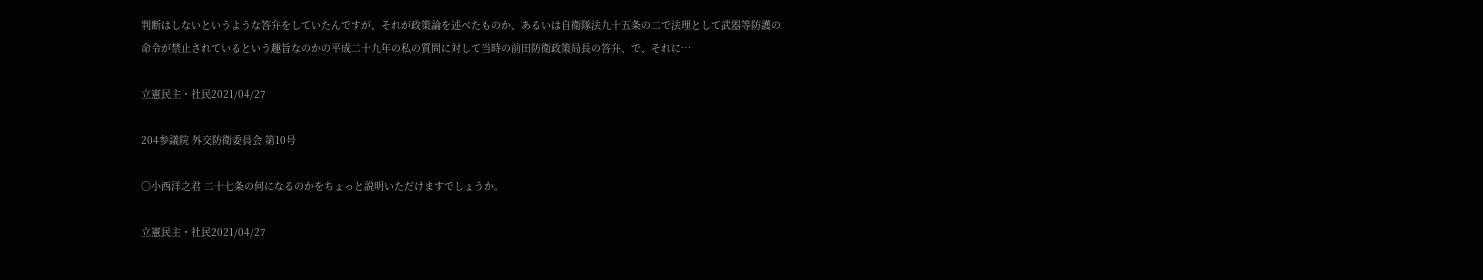判断はしないというような答弁をしていたんですが、それが政策論を述べたものか、あるいは自衛隊法九十五条の二で法理として武器等防護の命令が禁止されているという趣旨なのかの平成二十九年の私の質問に対して当時の前田防衛政策局長の答弁、で、それに…

立憲民主・社民2021/04/27

204参議院 外交防衛委員会 第10号

○小西洋之君 二十七条の何になるのかをちょっと説明いただけますでしょうか。

立憲民主・社民2021/04/27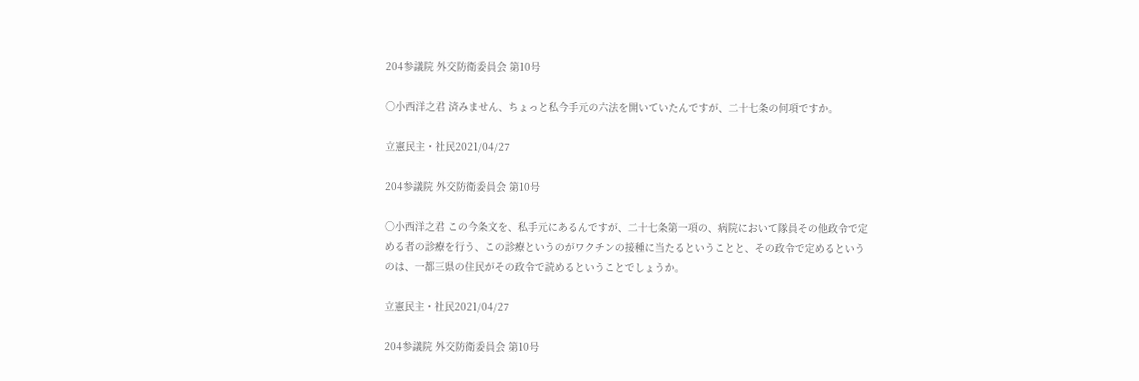204参議院 外交防衛委員会 第10号

○小西洋之君 済みません、ちょっと私今手元の六法を開いていたんですが、二十七条の何項ですか。

立憲民主・社民2021/04/27

204参議院 外交防衛委員会 第10号

○小西洋之君 この今条文を、私手元にあるんですが、二十七条第一項の、病院において隊員その他政令で定める者の診療を行う、この診療というのがワクチンの接種に当たるということと、その政令で定めるというのは、一都三県の住民がその政令で読めるということでしょうか。

立憲民主・社民2021/04/27

204参議院 外交防衛委員会 第10号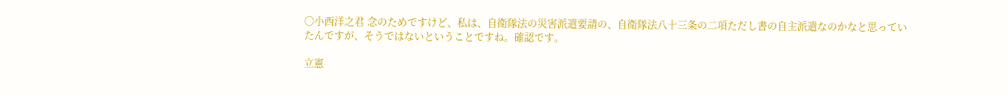○小西洋之君 念のためですけど、私は、自衛隊法の災害派遣要請の、自衛隊法八十三条の二項ただし書の自主派遣なのかなと思っていたんですが、そうではないということですね。確認です。

立憲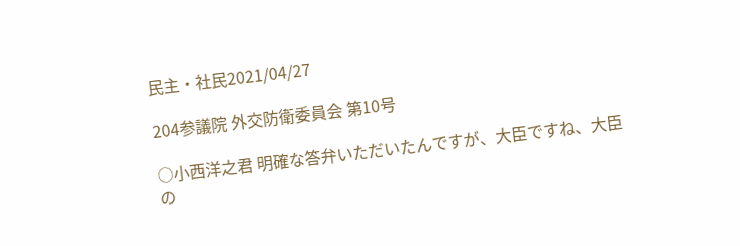民主・社民2021/04/27

204参議院 外交防衛委員会 第10号

○小西洋之君 明確な答弁いただいたんですが、大臣ですね、大臣の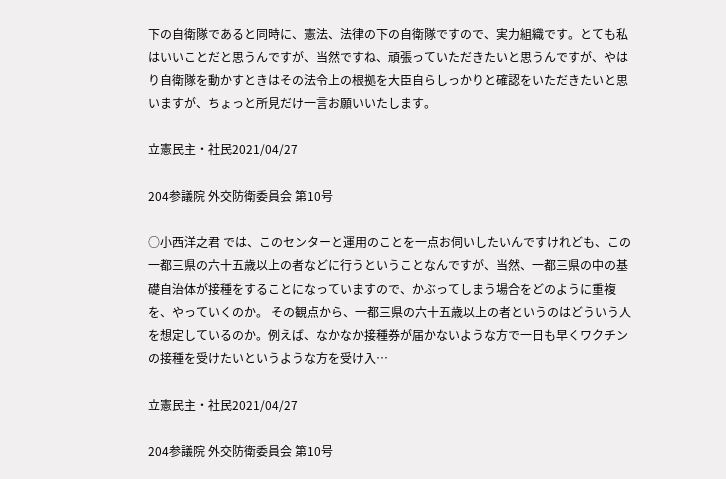下の自衛隊であると同時に、憲法、法律の下の自衛隊ですので、実力組織です。とても私はいいことだと思うんですが、当然ですね、頑張っていただきたいと思うんですが、やはり自衛隊を動かすときはその法令上の根拠を大臣自らしっかりと確認をいただきたいと思いますが、ちょっと所見だけ一言お願いいたします。

立憲民主・社民2021/04/27

204参議院 外交防衛委員会 第10号

○小西洋之君 では、このセンターと運用のことを一点お伺いしたいんですけれども、この一都三県の六十五歳以上の者などに行うということなんですが、当然、一都三県の中の基礎自治体が接種をすることになっていますので、かぶってしまう場合をどのように重複を、やっていくのか。 その観点から、一都三県の六十五歳以上の者というのはどういう人を想定しているのか。例えば、なかなか接種券が届かないような方で一日も早くワクチンの接種を受けたいというような方を受け入…

立憲民主・社民2021/04/27

204参議院 外交防衛委員会 第10号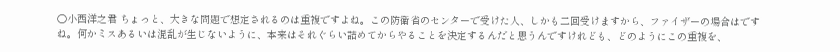○小西洋之君 ちょっと、大きな問題で想定されるのは重複ですよね。この防衛省のセンターで受けた人、しかも二回受けますから、ファイザーの場合はですね。何かミスあるいは混乱が生じないように、本来はそれぐらい詰めてからやることを決定するんだと思うんですけれども、どのようにこの重複を、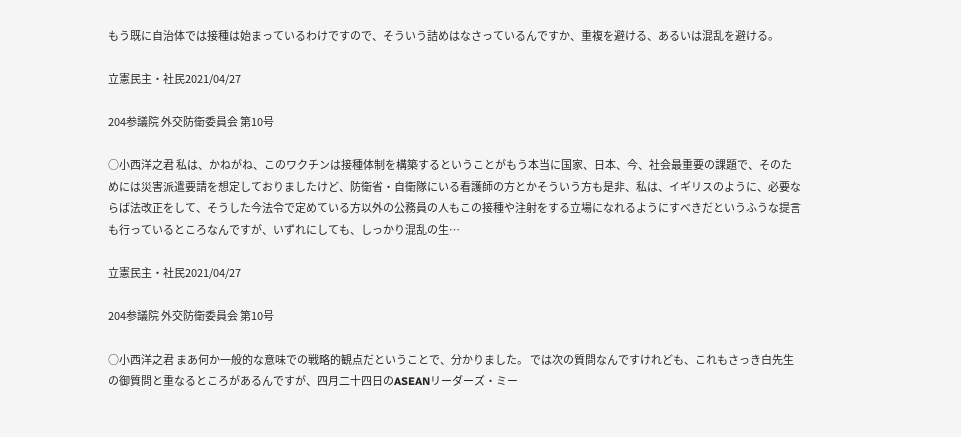もう既に自治体では接種は始まっているわけですので、そういう詰めはなさっているんですか、重複を避ける、あるいは混乱を避ける。

立憲民主・社民2021/04/27

204参議院 外交防衛委員会 第10号

○小西洋之君 私は、かねがね、このワクチンは接種体制を構築するということがもう本当に国家、日本、今、社会最重要の課題で、そのためには災害派遣要請を想定しておりましたけど、防衛省・自衛隊にいる看護師の方とかそういう方も是非、私は、イギリスのように、必要ならば法改正をして、そうした今法令で定めている方以外の公務員の人もこの接種や注射をする立場になれるようにすべきだというふうな提言も行っているところなんですが、いずれにしても、しっかり混乱の生…

立憲民主・社民2021/04/27

204参議院 外交防衛委員会 第10号

○小西洋之君 まあ何か一般的な意味での戦略的観点だということで、分かりました。 では次の質問なんですけれども、これもさっき白先生の御質問と重なるところがあるんですが、四月二十四日のASEANリーダーズ・ミー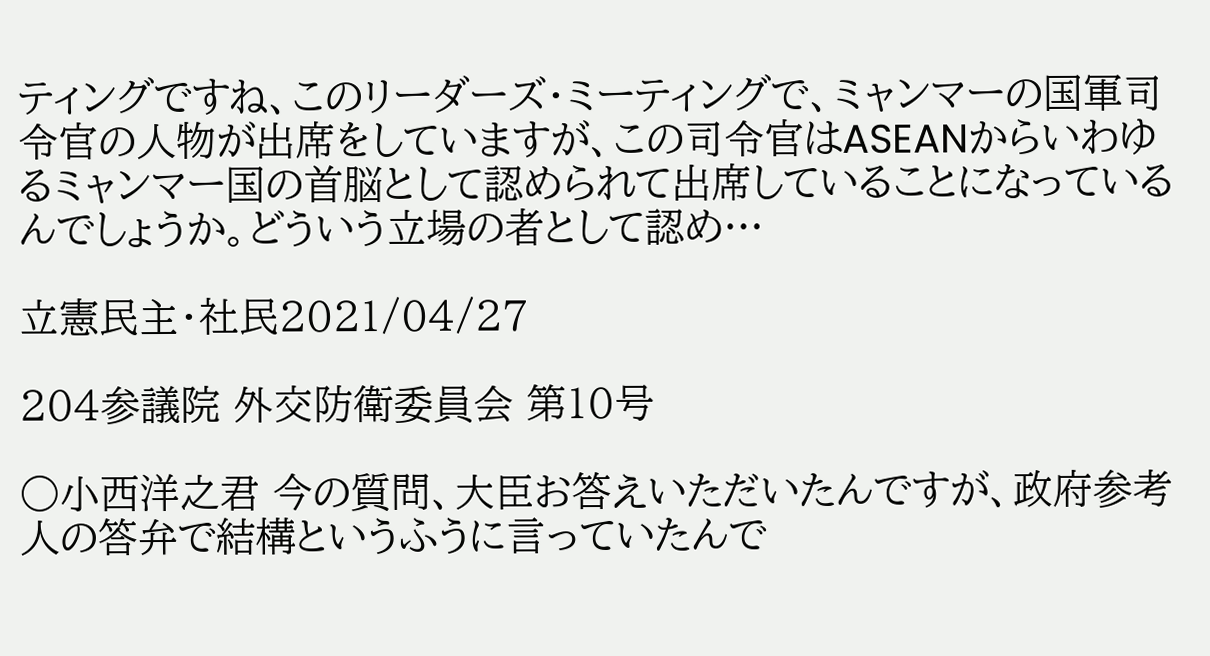ティングですね、このリーダーズ・ミーティングで、ミャンマーの国軍司令官の人物が出席をしていますが、この司令官はASEANからいわゆるミャンマー国の首脳として認められて出席していることになっているんでしょうか。どういう立場の者として認め…

立憲民主・社民2021/04/27

204参議院 外交防衛委員会 第10号

○小西洋之君 今の質問、大臣お答えいただいたんですが、政府参考人の答弁で結構というふうに言っていたんで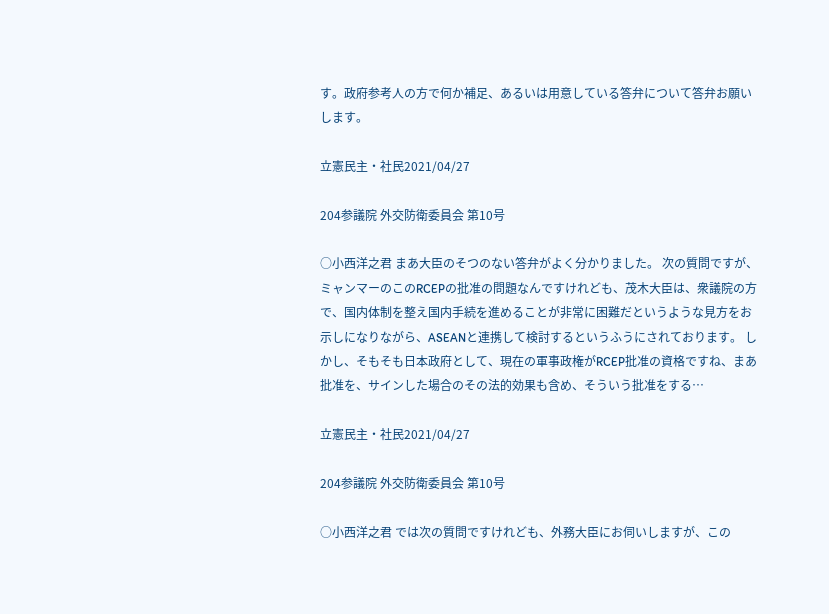す。政府参考人の方で何か補足、あるいは用意している答弁について答弁お願いします。

立憲民主・社民2021/04/27

204参議院 外交防衛委員会 第10号

○小西洋之君 まあ大臣のそつのない答弁がよく分かりました。 次の質問ですが、ミャンマーのこのRCEPの批准の問題なんですけれども、茂木大臣は、衆議院の方で、国内体制を整え国内手続を進めることが非常に困難だというような見方をお示しになりながら、ASEANと連携して検討するというふうにされております。 しかし、そもそも日本政府として、現在の軍事政権がRCEP批准の資格ですね、まあ批准を、サインした場合のその法的効果も含め、そういう批准をする…

立憲民主・社民2021/04/27

204参議院 外交防衛委員会 第10号

○小西洋之君 では次の質問ですけれども、外務大臣にお伺いしますが、この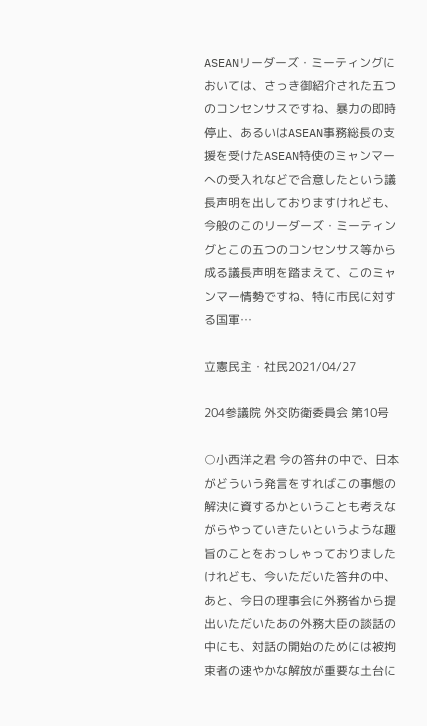ASEANリーダーズ・ミーティングにおいては、さっき御紹介された五つのコンセンサスですね、暴力の即時停止、あるいはASEAN事務総長の支援を受けたASEAN特使のミャンマーへの受入れなどで合意したという議長声明を出しておりますけれども、今般のこのリーダーズ・ミーティングとこの五つのコンセンサス等から成る議長声明を踏まえて、このミャンマー情勢ですね、特に市民に対する国軍…

立憲民主・社民2021/04/27

204参議院 外交防衛委員会 第10号

○小西洋之君 今の答弁の中で、日本がどういう発言をすればこの事態の解決に資するかということも考えながらやっていきたいというような趣旨のことをおっしゃっておりましたけれども、今いただいた答弁の中、あと、今日の理事会に外務省から提出いただいたあの外務大臣の談話の中にも、対話の開始のためには被拘束者の速やかな解放が重要な土台に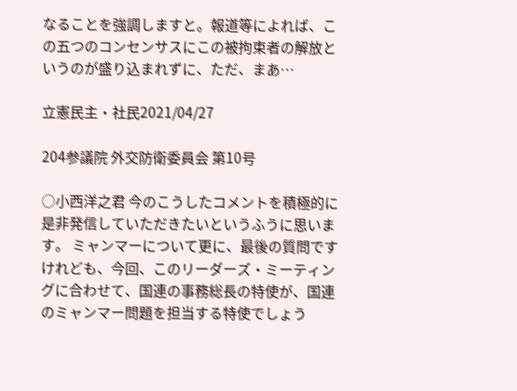なることを強調しますと。報道等によれば、この五つのコンセンサスにこの被拘束者の解放というのが盛り込まれずに、ただ、まあ…

立憲民主・社民2021/04/27

204参議院 外交防衛委員会 第10号

○小西洋之君 今のこうしたコメントを積極的に是非発信していただきたいというふうに思います。 ミャンマーについて更に、最後の質問ですけれども、今回、このリーダーズ・ミーティングに合わせて、国連の事務総長の特使が、国連のミャンマー問題を担当する特使でしょう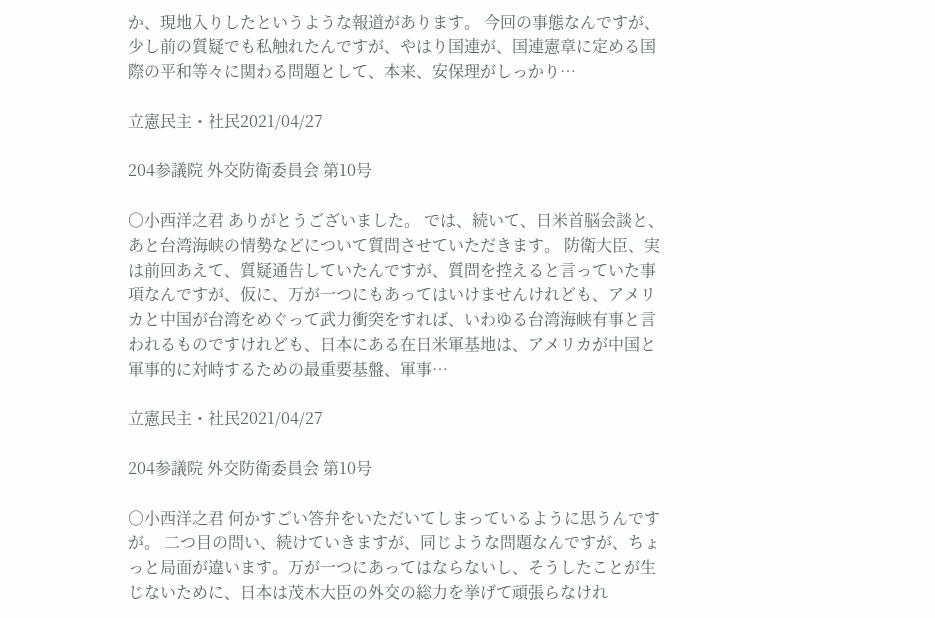か、現地入りしたというような報道があります。 今回の事態なんですが、少し前の質疑でも私触れたんですが、やはり国連が、国連憲章に定める国際の平和等々に関わる問題として、本来、安保理がしっかり…

立憲民主・社民2021/04/27

204参議院 外交防衛委員会 第10号

○小西洋之君 ありがとうございました。 では、続いて、日米首脳会談と、あと台湾海峡の情勢などについて質問させていただきます。 防衛大臣、実は前回あえて、質疑通告していたんですが、質問を控えると言っていた事項なんですが、仮に、万が一つにもあってはいけませんけれども、アメリカと中国が台湾をめぐって武力衝突をすれば、いわゆる台湾海峡有事と言われるものですけれども、日本にある在日米軍基地は、アメリカが中国と軍事的に対峙するための最重要基盤、軍事…

立憲民主・社民2021/04/27

204参議院 外交防衛委員会 第10号

○小西洋之君 何かすごい答弁をいただいてしまっているように思うんですが。 二つ目の問い、続けていきますが、同じような問題なんですが、ちょっと局面が違います。万が一つにあってはならないし、そうしたことが生じないために、日本は茂木大臣の外交の総力を挙げて頑張らなけれ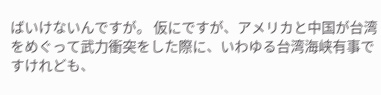ばいけないんですが。 仮にですが、アメリカと中国が台湾をめぐって武力衝突をした際に、いわゆる台湾海峡有事ですけれども、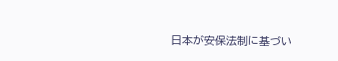日本が安保法制に基づい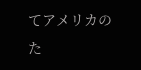てアメリカのた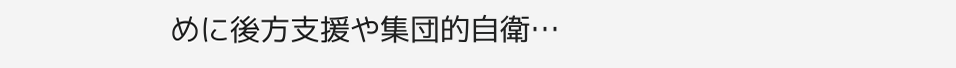めに後方支援や集団的自衛…